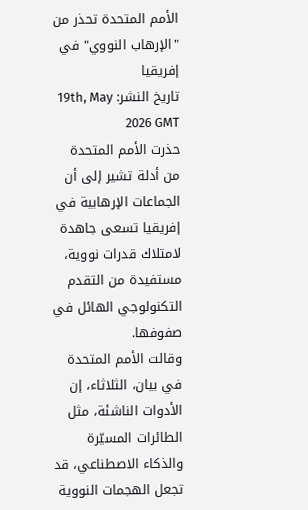الأمم المتحدة تحذر من "الإرهاب النووي" في إفريقيا
تاريخ النشر: 19th, May 2026 GMT
حذرت الأمم المتحدة من أدلة تشير إلى أن الجماعات الإرهابية في إفريقيا تسعى جاهدة لامتلاك قدرات نووية، مستفيدة من التقدم التكنولوجي الهائل في صفوفها.
وقالت الأمم المتحدة في بيان، الثلاثاء، إن الأدوات الناشئة، مثل الطائرات المسيّرة والذكاء الاصطناعي، قد تجعل الهجمات النووية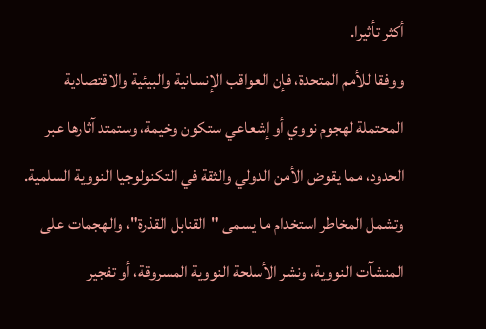أكثر تأثيرا.
ووفقا للأمم المتحدة، فإن العواقب الإنسانية والبيئية والاقتصادية المحتملة لهجوم نووي أو إشعاعي ستكون وخيمة، وستمتد آثارها عبر الحدود، مما يقوض الأمن الدولي والثقة في التكنولوجيا النووية السلمية.
وتشمل المخاطر استخدام ما يسمى "القنابل القذرة"، والهجمات على المنشآت النووية، ونشر الأسلحة النووية المسروقة، أو تفجير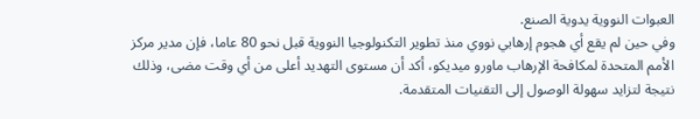العبوات النووية يدوية الصنع.
وفي حين لم يقع أي هجوم إرهابي نووي منذ تطوير التكنولوجيا النووية قبل نحو 80 عاما، فإن مدير مركز الأمم المتحدة لمكافحة الإرهاب ماورو ميديكو، أكد أن مستوى التهديد أعلى من أي وقت مضى، وذلك نتيجة لتزايد سهولة الوصول إلى التقنيات المتقدمة.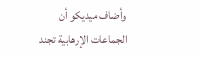وأضاف ميديكو أن الجماعات الإرهابية تجند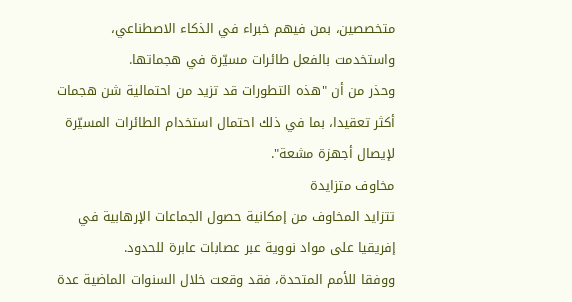متخصصين، بمن فيهم خبراء في الذكاء الاصطناعي، واستخدمت بالفعل طائرات مسيّرة في هجماتها.
وحذر من أن "هذه التطورات قد تزيد من احتمالية شن هجمات أكثر تعقيدا، بما في ذلك احتمال استخدام الطائرات المسيّرة لإيصال أجهزة مشعة".
مخاوف متزايدة
تتزايد المخاوف من إمكانية حصول الجماعات الإرهابية في إفريقيا على مواد نووية عبر عصابات عابرة للحدود.
ووفقا للأمم المتحدة، فقد وقعت خلال السنوات الماضية عدة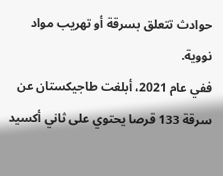حوادث تتعلق بسرقة أو تهريب مواد نووية.
ففي عام 2021، أبلغت طاجيكستان عن سرقة 133 قرصا يحتوي على ثاني أكسيد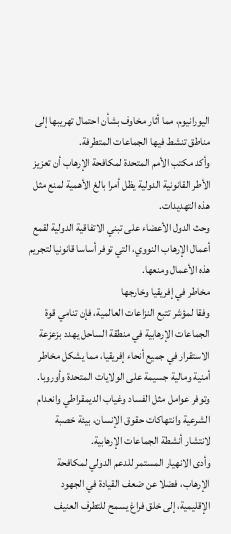اليورانيوم، مما أثار مخاوف بشأن احتمال تهريبها إلى مناطق تنشط فيها الجماعات المتطرفة.
وأكد مكتب الأمم المتحدة لمكافحة الإرهاب أن تعزيز الأطر القانونية الدولية يظل أمرا بالغ الأهمية لمنع مثل هذه التهديدات.
وحث الدول الأعضاء على تبني الاتفاقية الدولية لقمع أعمال الإرهاب النووي، التي توفر أساسا قانونيا لتجريم هذه الأعمال ومنعها.
مخاطر في إفريقيا وخارجها
وفقا لمؤشر تتبع النزاعات العالمية، فإن تنامي قوة الجماعات الإرهابية في منطقة الساحل يهدد بزعزعة الاستقرار في جميع أنحاء إفريقيا، مما يشكل مخاطر أمنية ومالية جسيمة على الولايات المتحدة وأوروبا.
وتوفر عوامل مثل الفساد وغياب الديمقراطي وانعدام الشرعية وانتهاكات حقوق الإنسان، بيئة خصبة لانتشار أنشطة الجماعات الإرهابية.
وأدى الانهيار المستمر للدعم الدولي لمكافحة الإرهاب، فضلا عن ضعف القيادة في الجهود الإقليمية، إلى خلق فراغ يسمح للتطرف العنيف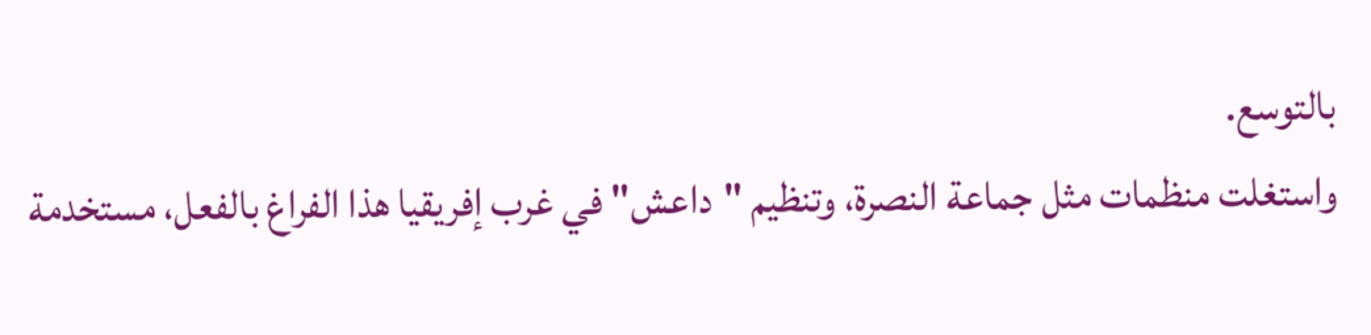بالتوسع.
واستغلت منظمات مثل جماعة النصرة، وتنظيم "داعش" في غرب إفريقيا هذا الفراغ بالفعل، مستخدمة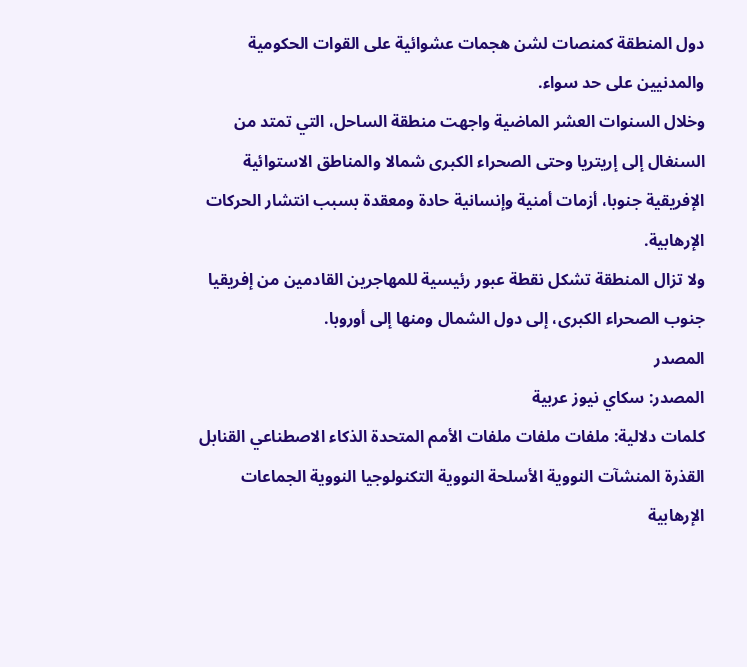دول المنطقة كمنصات لشن هجمات عشوائية على القوات الحكومية والمدنيين على حد سواء.
وخلال السنوات العشر الماضية واجهت منطقة الساحل، التي تمتد من السنغال إلى إريتريا وحتى الصحراء الكبرى شمالا والمناطق الاستوائية الإفريقية جنوبا، أزمات أمنية وإنسانية حادة ومعقدة بسبب انتشار الحركات الإرهابية.
ولا تزال المنطقة تشكل نقطة عبور رئيسية للمهاجرين القادمين من إفريقيا جنوب الصحراء الكبرى، إلى دول الشمال ومنها إلى أوروبا.
المصدر
المصدر: سكاي نيوز عربية
كلمات دلالية: ملفات ملفات ملفات الأمم المتحدة الذكاء الاصطناعي القنابل القذرة المنشآت النووية الأسلحة النووية التكنولوجيا النووية الجماعات الإرهابية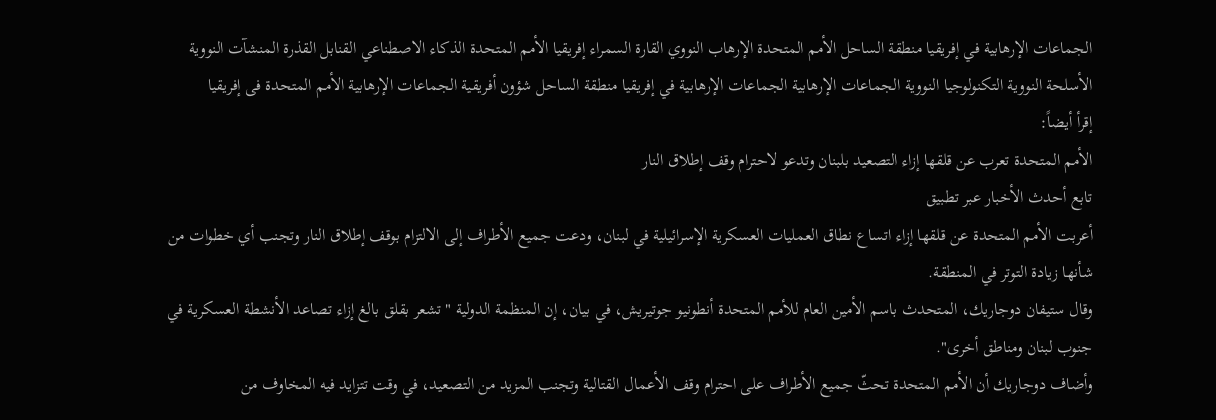الجماعات الإرهابية في إفريقيا منطقة الساحل الأمم المتحدة الإرهاب النووي القارة السمراء إفريقيا الأمم المتحدة الذكاء الاصطناعي القنابل القذرة المنشآت النووية الأسلحة النووية التكنولوجيا النووية الجماعات الإرهابية الجماعات الإرهابية في إفريقيا منطقة الساحل شؤون أفريقية الجماعات الإرهابیة الأمم المتحدة فی إفریقیا
إقرأ أيضاً:
الأمم المتحدة تعرب عن قلقها إزاء التصعيد بلبنان وتدعو لاحترام وقف إطلاق النار
تابع أحدث الأخبار عبر تطبيق
أعربت الأمم المتحدة عن قلقها إزاء اتساع نطاق العمليات العسكرية الإسرائيلية في لبنان، ودعت جميع الأطراف إلى الالتزام بوقف إطلاق النار وتجنب أي خطوات من شأنها زيادة التوتر في المنطقة.
وقال ستيفان دوجاريك، المتحدث باسم الأمين العام للأمم المتحدة أنطونيو جوتيريش، في بيان، إن المنظمة الدولية "تشعر بقلق بالغ إزاء تصاعد الأنشطة العسكرية في جنوب لبنان ومناطق أخرى".
وأضاف دوجاريك أن الأمم المتحدة تحثّ جميع الأطراف على احترام وقف الأعمال القتالية وتجنب المزيد من التصعيد، في وقت تتزايد فيه المخاوف من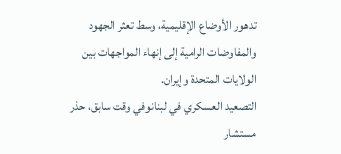تدهور الأوضاع الإقليمية، وسط تعثر الجهود والمفاوضات الرامية إلى إنهاء المواجهات بين الولايات المتحدة وإيران.
التصعيد العسكري في لبنانوفي وقت سابق، حذر مستشار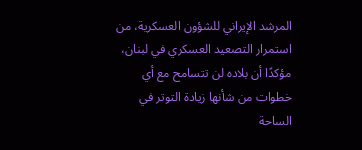المرشد الإيراني للشؤون العسكرية، من استمرار التصعيد العسكري في لبنان، مؤكدًا أن بلاده لن تتسامح مع أي خطوات من شأنها زيادة التوتر في الساحة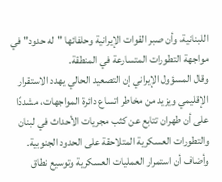اللبنانية، وأن صبر القوات الإيرانية وحلفائها "له حدود" في مواجهة التطورات المتسارعة في المنطقة.
وقال المسؤول الإيراني إن التصعيد الحالي يهدد الاستقرار الإقليمي ويزيد من مخاطر اتساع دائرة المواجهات، مشددًا على أن طهران تتابع عن كثب مجريات الأحداث في لبنان والتطورات العسكرية المتلاحقة على الحدود الجنوبية.
وأضاف أن استمرار العمليات العسكرية وتوسيع نطاق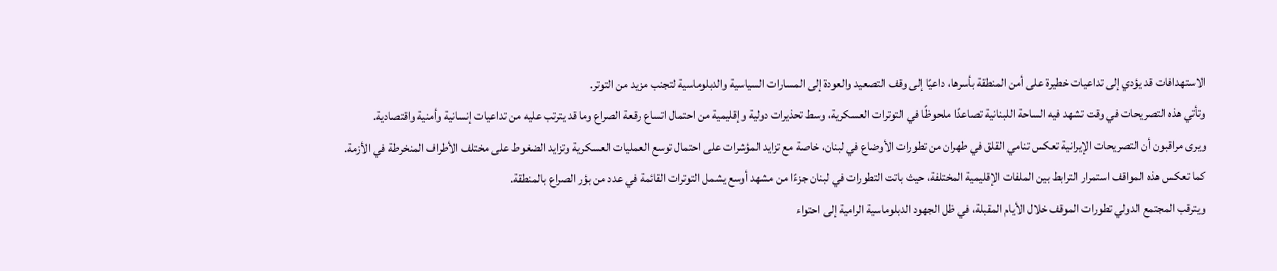الاستهدافات قد يؤدي إلى تداعيات خطيرة على أمن المنطقة بأسرها، داعيًا إلى وقف التصعيد والعودة إلى المسارات السياسية والدبلوماسية لتجنب مزيد من التوتر.
وتأتي هذه التصريحات في وقت تشهد فيه الساحة اللبنانية تصاعدًا ملحوظًا في التوترات العسكرية، وسط تحذيرات دولية وإقليمية من احتمال اتساع رقعة الصراع وما قد يترتب عليه من تداعيات إنسانية وأمنية واقتصادية.
ويرى مراقبون أن التصريحات الإيرانية تعكس تنامي القلق في طهران من تطورات الأوضاع في لبنان، خاصة مع تزايد المؤشرات على احتمال توسع العمليات العسكرية وتزايد الضغوط على مختلف الأطراف المنخرطة في الأزمة.
كما تعكس هذه المواقف استمرار الترابط بين الملفات الإقليمية المختلفة، حيث باتت التطورات في لبنان جزءًا من مشهد أوسع يشمل التوترات القائمة في عدد من بؤر الصراع بالمنطقة.
ويترقب المجتمع الدولي تطورات الموقف خلال الأيام المقبلة، في ظل الجهود الدبلوماسية الرامية إلى احتواء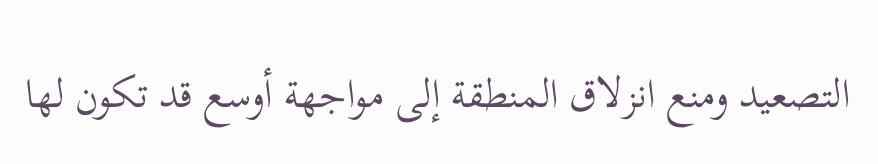التصعيد ومنع انزلاق المنطقة إلى مواجهة أوسع قد تكون لها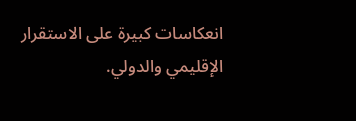انعكاسات كبيرة على الاستقرار الإقليمي والدولي.